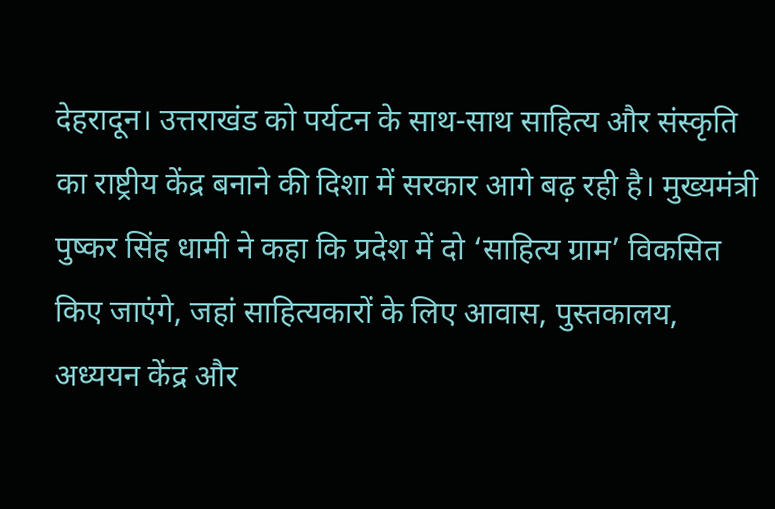देहरादून। उत्तराखंड को पर्यटन के साथ-साथ साहित्य और संस्कृति का राष्ट्रीय केंद्र बनाने की दिशा में सरकार आगे बढ़ रही है। मुख्यमंत्री पुष्कर सिंह धामी ने कहा कि प्रदेश में दो ‘साहित्य ग्राम’ विकसित किए जाएंगे, जहां साहित्यकारों के लिए आवास, पुस्तकालय, अध्ययन केंद्र और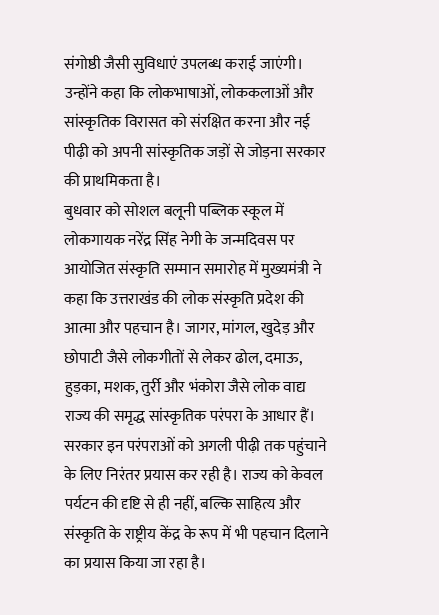संगोष्ठी जैसी सुविधाएं उपलब्ध कराई जाएंगी।
उन्होंने कहा कि लोकभाषाओं, लोककलाओं और सांस्कृतिक विरासत को संरक्षित करना और नई पीढ़ी को अपनी सांस्कृतिक जड़ों से जोड़ना सरकार की प्राथमिकता है।
बुधवार को सोशल बलूनी पब्लिक स्कूल में लोकगायक नरेंद्र सिंह नेगी के जन्मदिवस पर आयोजित संस्कृति सम्मान समारोह में मुख्यमंत्री ने कहा कि उत्तराखंड की लोक संस्कृति प्रदेश की आत्मा और पहचान है। जागर, मांगल, खुदेड़ और छोपाटी जैसे लोकगीतों से लेकर ढोल, दमाऊ, हुड़का, मशक, तुर्री और भंकोरा जैसे लोक वाद्य राज्य की समृद्ध सांस्कृतिक परंपरा के आधार हैं।
सरकार इन परंपराओं को अगली पीढ़ी तक पहुंचाने के लिए निरंतर प्रयास कर रही है। राज्य को केवल पर्यटन की दृष्टि से ही नहीं, बल्कि साहित्य और संस्कृति के राष्ट्रीय केंद्र के रूप में भी पहचान दिलाने का प्रयास किया जा रहा है।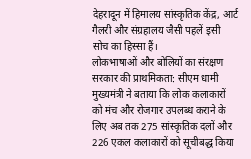देहरादून में हिमालय सांस्कृतिक केंद्र, आर्ट गैलरी और संग्रहालय जैसी पहलें इसी सोच का हिस्सा हैं।
लोकभाषाओं और बोलियों का संरक्षण सरकार की प्राथमिकता: सीएम धामी
मुख्यमंत्री ने बताया कि लोक कलाकारों को मंच और रोजगार उपलब्ध कराने के लिए अब तक 275 सांस्कृतिक दलों और 226 एकल कलाकारों को सूचीबद्ध किया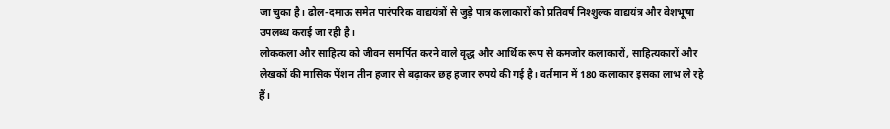जा चुका है। ढोल-दमाऊ समेत पारंपरिक वाद्ययंत्रों से जुड़े पात्र कलाकारों को प्रतिवर्ष निश्शुल्क वाद्ययंत्र और वेशभूषा उपलब्ध कराई जा रही है।
लोककला और साहित्य को जीवन समर्पित करने वाले वृद्ध और आर्थिक रूप से कमजोर कलाकारों, साहित्यकारों और लेखकों की मासिक पेंशन तीन हजार से बढ़ाकर छह हजार रुपये की गई है। वर्तमान में 180 कलाकार इसका लाभ ले रहे हैं।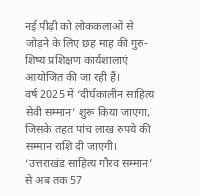नई पीढ़ी को लोककलाओं से जोड़ने के लिए छह माह की गुरु-शिष्य प्रशिक्षण कार्यशालाएं आयोजित की जा रही हैं।
वर्ष 2025 में ‘दीर्घकालीन साहित्य सेवी सम्मान’ शुरू किया जाएगा, जिसके तहत पांच लाख रुपये की सम्मान राशि दी जाएगी। ‘उत्तराखंड साहित्य गौरव सम्मान’ से अब तक 57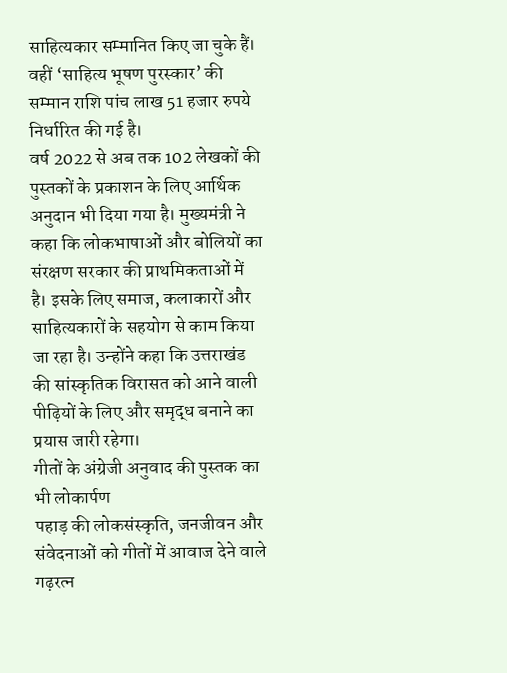साहित्यकार सम्मानित किए जा चुके हैं। वहीं ‘साहित्य भूषण पुरस्कार’ की सम्मान राशि पांच लाख 51 हजार रुपये निर्धारित की गई है।
वर्ष 2022 से अब तक 102 लेखकों की पुस्तकों के प्रकाशन के लिए आर्थिक अनुदान भी दिया गया है। मुख्यमंत्री ने कहा कि लोकभाषाओं और बोलियों का संरक्षण सरकार की प्राथमिकताओं में है। इसके लिए समाज, कलाकारों और साहित्यकारों के सहयोग से काम किया जा रहा है। उन्होंने कहा कि उत्तराखंड की सांस्कृतिक विरासत को आने वाली पीढ़ियों के लिए और समृद्ध बनाने का प्रयास जारी रहेगा।
गीतों के अंग्रेजी अनुवाद की पुस्तक का भी लोकार्पण
पहाड़ की लोकसंस्कृति, जनजीवन और संवेदनाओं को गीतों में आवाज देने वाले गढ़रत्न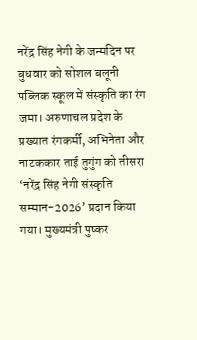नरेंद्र सिंह नेगी के जन्मदिन पर बुधवार को सोशल बलूनी पब्लिक स्कूल में संस्कृति का रंग जमा। अरुणाचल प्रदेश के प्रख्यात रंगकर्मी, अभिनेता और नाटककार ताई तुगुंग को तीसरा ‘नरेंद्र सिंह नेगी संस्कृति सम्मान-2026’ प्रदान किया गया। मुख्यमंत्री पुष्कर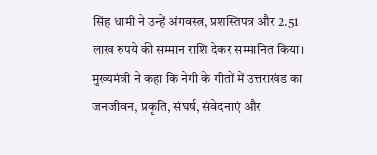सिंह धामी ने उन्हें अंगवस्त्र, प्रशस्तिपत्र और 2.51 लाख रुपये की सम्मान राशि देकर सम्मानित किया।
मुख्यमंत्री ने कहा कि नेगी के गीतों में उत्तराखंड का जनजीवन, प्रकृति, संघर्ष, संवेदनाएं और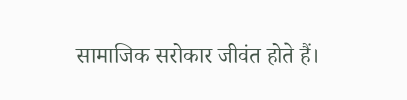सामाजिक सरोकार जीवंत होते हैं।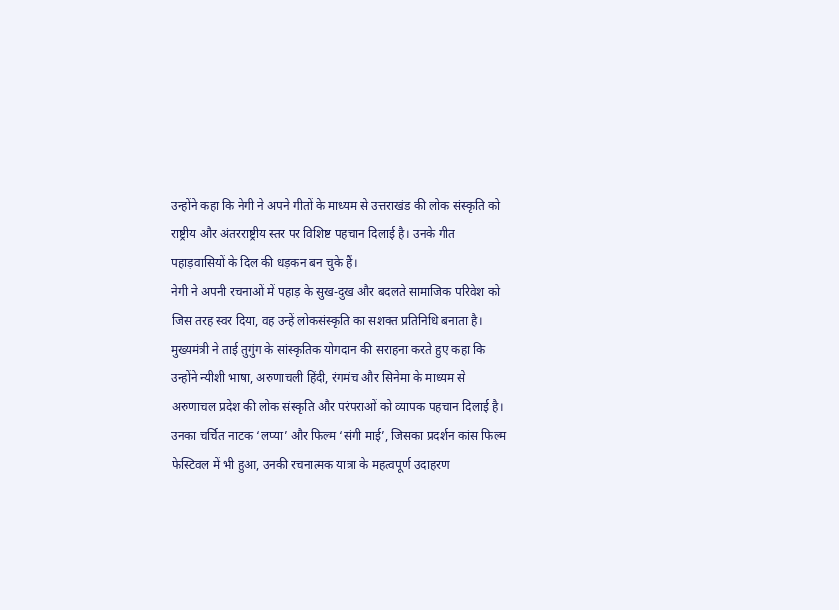उन्होंने कहा कि नेगी ने अपने गीतों के माध्यम से उत्तराखंड की लोक संस्कृति को राष्ट्रीय और अंतरराष्ट्रीय स्तर पर विशिष्ट पहचान दिलाई है। उनके गीत पहाड़वासियों के दिल की धड़कन बन चुके हैं।
नेगी ने अपनी रचनाओं में पहाड़ के सुख-दुख और बदलते सामाजिक परिवेश को जिस तरह स्वर दिया, वह उन्हें लोकसंस्कृति का सशक्त प्रतिनिधि बनाता है। मुख्यमंत्री ने ताई तुगुंग के सांस्कृतिक योगदान की सराहना करते हुए कहा कि उन्होंने न्यीशी भाषा, अरुणाचली हिंदी, रंगमंच और सिनेमा के माध्यम से अरुणाचल प्रदेश की लोक संस्कृति और परंपराओं को व्यापक पहचान दिलाई है।
उनका चर्चित नाटक ‘लप्या’ और फिल्म ‘संगी माई’, जिसका प्रदर्शन कांस फिल्म फेस्टिवल में भी हुआ, उनकी रचनात्मक यात्रा के महत्वपूर्ण उदाहरण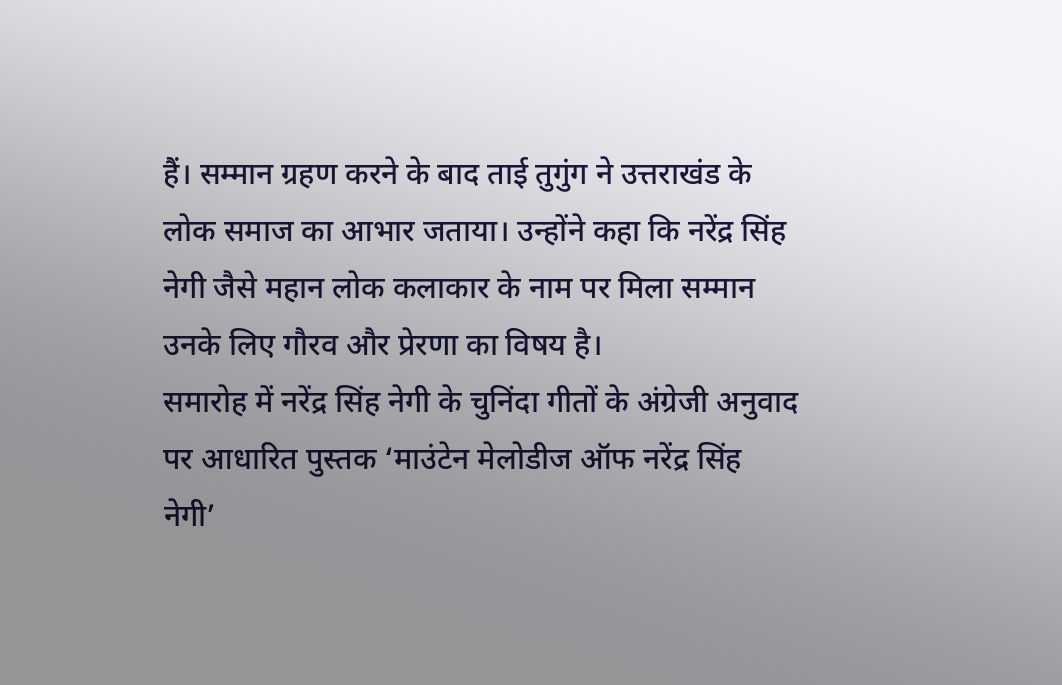हैं। सम्मान ग्रहण करने के बाद ताई तुगुंग ने उत्तराखंड के लोक समाज का आभार जताया। उन्होंने कहा कि नरेंद्र सिंह नेगी जैसे महान लोक कलाकार के नाम पर मिला सम्मान उनके लिए गौरव और प्रेरणा का विषय है।
समारोह में नरेंद्र सिंह नेगी के चुनिंदा गीतों के अंग्रेजी अनुवाद पर आधारित पुस्तक ‘माउंटेन मेलोडीज ऑफ नरेंद्र सिंह नेगी’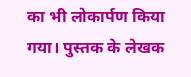का भी लोकार्पण किया गया। पुस्तक के लेखक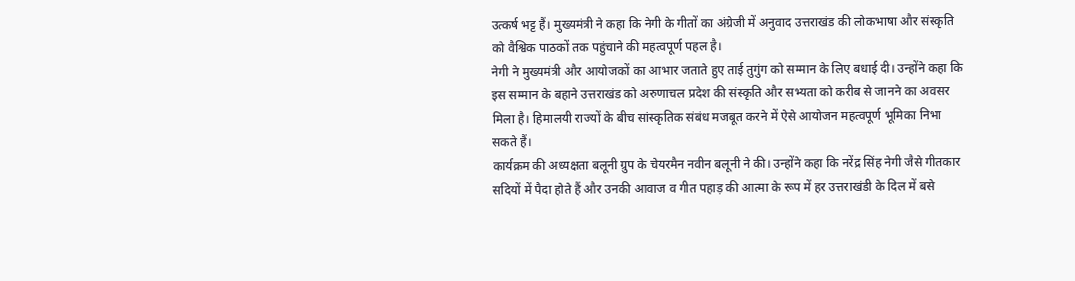उत्कर्ष भट्ट हैं। मुख्यमंत्री ने कहा कि नेगी के गीतों का अंग्रेजी में अनुवाद उत्तराखंड की लोकभाषा और संस्कृति को वैश्विक पाठकों तक पहुंचाने की महत्वपूर्ण पहल है।
नेगी ने मुख्यमंत्री और आयोजकों का आभार जताते हुए ताई तुगुंग को सम्मान के लिए बधाई दी। उन्होंने कहा कि इस सम्मान के बहाने उत्तराखंड को अरुणाचल प्रदेश की संस्कृति और सभ्यता को करीब से जानने का अवसर मिला है। हिमालयी राज्यों के बीच सांस्कृतिक संबंध मजबूत करने में ऐसे आयोजन महत्वपूर्ण भूमिका निभा सकते हैं।
कार्यक्रम की अध्यक्षता बलूनी ग्रुप के चेयरमैन नवीन बलूनी ने की। उन्होंने कहा कि नरेंद्र सिंह नेगी जैसे गीतकार सदियों में पैदा होते हैं और उनकी आवाज व गीत पहाड़ की आत्मा के रूप में हर उत्तराखंडी के दिल में बसे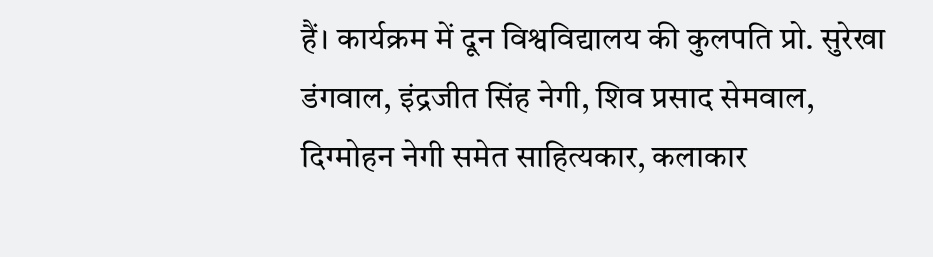हैं। कार्यक्रम में दून विश्वविद्यालय की कुलपति प्रो. सुरेखा डंगवाल, इंद्रजीत सिंह नेगी, शिव प्रसाद सेमवाल, दिग्मोहन नेगी समेत साहित्यकार, कलाकार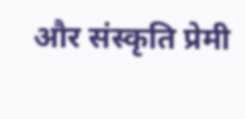और संस्कृति प्रेमी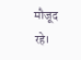मौजूद रहे।